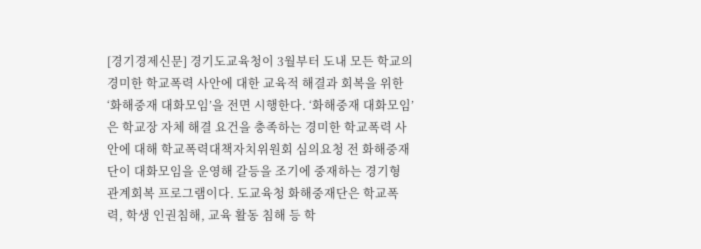[경기경제신문] 경기도교육청이 3월부터 도내 모든 학교의 경미한 학교폭력 사안에 대한 교육적 해결과 회복을 위한 ‘화해중재 대화모임’을 전면 시행한다. ‘화해중재 대화모임’은 학교장 자체 해결 요건을 충족하는 경미한 학교폭력 사안에 대해 학교폭력대책자치위원회 심의요청 전 화해중재단이 대화모임을 운영해 갈등을 조기에 중재하는 경기형 관계회복 프로그램이다. 도교육청 화해중재단은 학교폭력, 학생 인권침해, 교육 활동 침해 등 학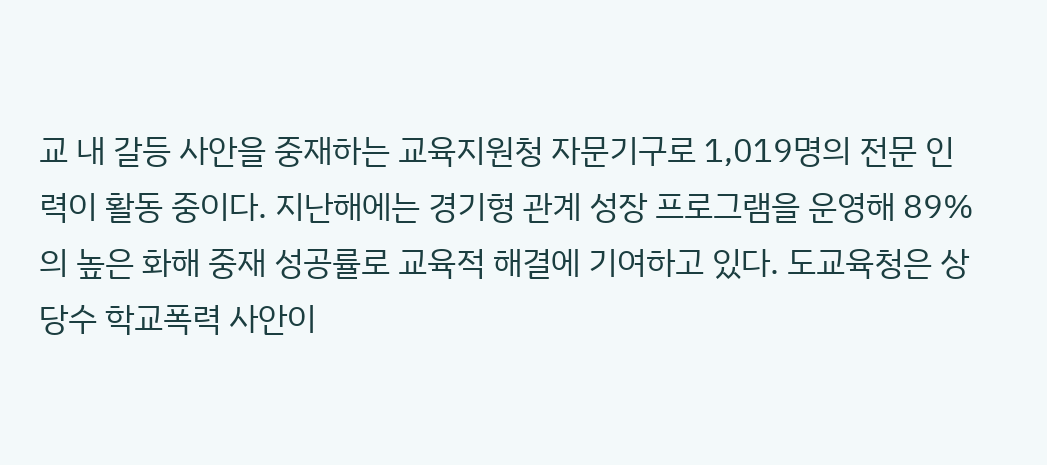교 내 갈등 사안을 중재하는 교육지원청 자문기구로 1,019명의 전문 인력이 활동 중이다. 지난해에는 경기형 관계 성장 프로그램을 운영해 89%의 높은 화해 중재 성공률로 교육적 해결에 기여하고 있다. 도교육청은 상당수 학교폭력 사안이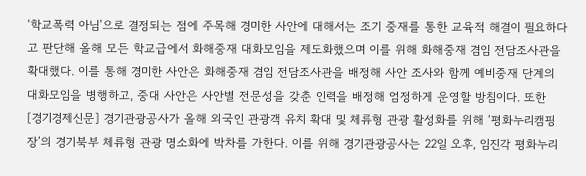‘학교폭력 아님’으로 결정되는 점에 주목해 경미한 사안에 대해서는 조기 중재를 통한 교육적 해결이 필요하다고 판단해 올해 모든 학교급에서 화해중재 대화모임을 제도화했으며 이를 위해 화해중재 겸임 전담조사관을 확대했다. 이를 통해 경미한 사안은 화해중재 겸임 전담조사관을 배정해 사안 조사와 함께 예비중재 단계의 대화모임을 병행하고, 중대 사안은 사안별 전문성을 갖춘 인력을 배정해 엄정하게 운영할 방침이다. 또한
[경기경제신문] 경기관광공사가 올해 외국인 관광객 유치 확대 및 체류형 관광 활성화를 위해 ‘평화누리캠핑장’의 경기북부 체류형 관광 명소화에 박차를 가한다. 이를 위해 경기관광공사는 22일 오후, 임진각 평화누리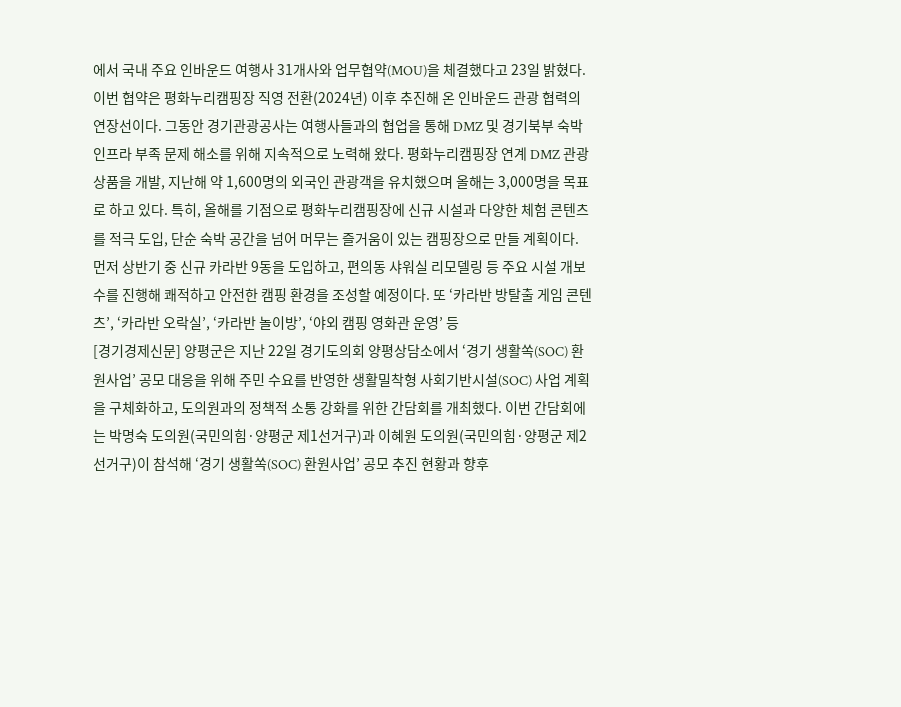에서 국내 주요 인바운드 여행사 31개사와 업무협약(MOU)을 체결했다고 23일 밝혔다. 이번 협약은 평화누리캠핑장 직영 전환(2024년) 이후 추진해 온 인바운드 관광 협력의 연장선이다. 그동안 경기관광공사는 여행사들과의 협업을 통해 DMZ 및 경기북부 숙박 인프라 부족 문제 해소를 위해 지속적으로 노력해 왔다. 평화누리캠핑장 연계 DMZ 관광상품을 개발, 지난해 약 1,600명의 외국인 관광객을 유치했으며 올해는 3,000명을 목표로 하고 있다. 특히, 올해를 기점으로 평화누리캠핑장에 신규 시설과 다양한 체험 콘텐츠를 적극 도입, 단순 숙박 공간을 넘어 머무는 즐거움이 있는 캠핑장으로 만들 계획이다. 먼저 상반기 중 신규 카라반 9동을 도입하고, 편의동 샤워실 리모델링 등 주요 시설 개보수를 진행해 쾌적하고 안전한 캠핑 환경을 조성할 예정이다. 또 ‘카라반 방탈출 게임 콘텐츠’, ‘카라반 오락실’, ‘카라반 놀이방’, ‘야외 캠핑 영화관 운영’ 등
[경기경제신문] 양평군은 지난 22일 경기도의회 양평상담소에서 ‘경기 생활쏙(SOC) 환원사업’ 공모 대응을 위해 주민 수요를 반영한 생활밀착형 사회기반시설(SOC) 사업 계획을 구체화하고, 도의원과의 정책적 소통 강화를 위한 간담회를 개최했다. 이번 간담회에는 박명숙 도의원(국민의힘·양평군 제1선거구)과 이혜원 도의원(국민의힘·양평군 제2선거구)이 참석해 ‘경기 생활쏙(SOC) 환원사업’ 공모 추진 현황과 향후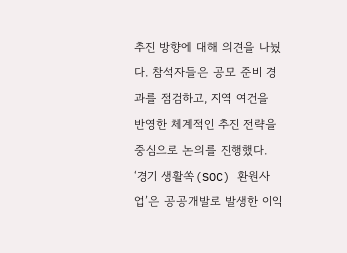추진 방향에 대해 의견을 나눴다. 참석자들은 공모 준비 경과를 점검하고, 지역 여건을 반영한 체계적인 추진 전략을 중심으로 논의를 진행했다. ‘경기 생활쏙(SOC) 환원사업’은 공공개발로 발생한 이익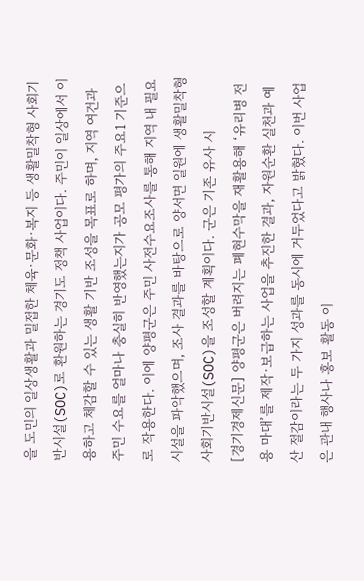을 도민의 일상생활과 밀접한 체육·문화·복지 등 생활밀착형 사회기반시설(SOC)로 환원하는 경기도 정책 사업이다. 주민이 일상에서 이용하고 체감할 수 있는 생활 기반 조성을 목표로 하며, 지역 여건과 주민 수요를 얼마나 충실히 반영했는지가 공모 평가의 주요1 기준으로 작용한다. 이에 양평군은 주민 사전수요조사를 통해 지역 내 필요 시설을 파악했으며, 조사 결과를 바탕으로 양서면 일원에 생활밀착형 사회기반시설(SOC)을 조성할 계획이다. 군은 기존 유사 시
[경기경제신문] 양평군은 버려지는 폐현수막을 재활용해 ‘유리병 전용 마대’를 제작·보급하는 사업을 추진한 결과, 자원순환 실천과 예산 절감이라는 두 가지 성과를 동시에 거두었다고 밝혔다. 이번 사업은 관내 행사나 홍보 활동 이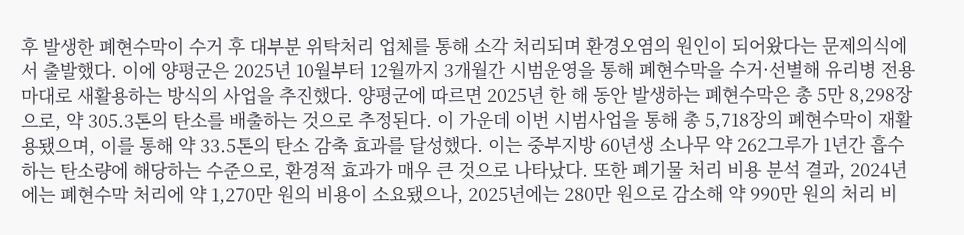후 발생한 폐현수막이 수거 후 대부분 위탁처리 업체를 통해 소각 처리되며 환경오염의 원인이 되어왔다는 문제의식에서 출발했다. 이에 양평군은 2025년 10월부터 12월까지 3개월간 시범운영을 통해 폐현수막을 수거·선별해 유리병 전용 마대로 새활용하는 방식의 사업을 추진했다. 양평군에 따르면 2025년 한 해 동안 발생하는 폐현수막은 총 5만 8,298장으로, 약 305.3톤의 탄소를 배출하는 것으로 추정된다. 이 가운데 이번 시범사업을 통해 총 5,718장의 폐현수막이 재활용됐으며, 이를 통해 약 33.5톤의 탄소 감축 효과를 달성했다. 이는 중부지방 60년생 소나무 약 262그루가 1년간 흡수하는 탄소량에 해당하는 수준으로, 환경적 효과가 매우 큰 것으로 나타났다. 또한 폐기물 처리 비용 분석 결과, 2024년에는 폐현수막 처리에 약 1,270만 원의 비용이 소요됐으나, 2025년에는 280만 원으로 감소해 약 990만 원의 처리 비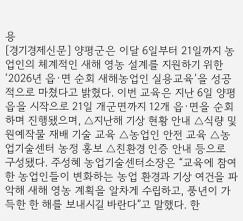용
[경기경제신문] 양평군은 이달 6일부터 21일까지 농업인의 체계적인 새해 영농 설계를 지원하기 위한 ‘2026년 읍·면 순회 새해농업인 실용교육’을 성공적으로 마쳤다고 밝혔다. 이번 교육은 지난 6일 양평읍을 시작으로 21일 개군면까지 12개 읍·면을 순회하며 진행됐으며, △지난해 기상 현황 안내 △식량 및 원예작물 재배 기술 교육 △농업인 안전 교육 △농업기술센터 농정 홍보 △친환경 인증 안내 등으로 구성됐다. 주성혜 농업기술센터소장은 “교육에 참여한 농업인들이 변화하는 농업 환경과 기상 여건을 파악해 새해 영농 계획을 알차게 수립하고, 풍년이 가득한 한 해를 보내시길 바란다”고 말했다. 한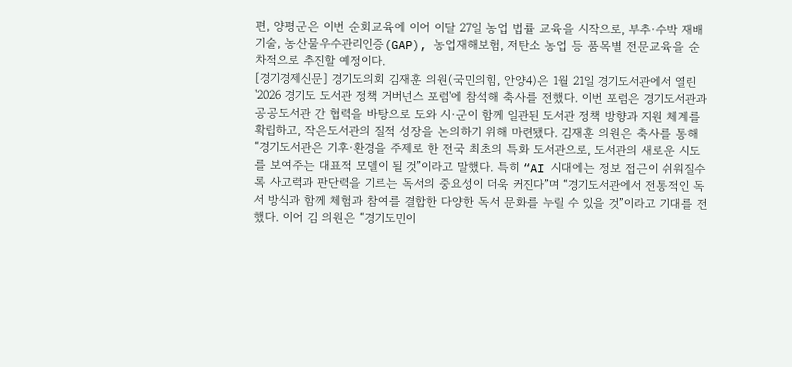편, 양평군은 이번 순회교육에 이어 이달 27일 농업 법률 교육을 시작으로, 부추·수박 재배 기술, 농산물우수관리인증(GAP), 농업재해보험, 저탄소 농업 등 품목별 전문교육을 순차적으로 추진할 예정이다.
[경기경제신문] 경기도의회 김재훈 의원(국민의힘, 안양4)은 1월 21일 경기도서관에서 열린 '2026 경기도 도서관 정책 거버넌스 포럼'에 참석해 축사를 전했다. 이번 포럼은 경기도서관과 공공도서관 간 협력을 바탕으로 도와 시·군이 함께 일관된 도서관 정책 방향과 지원 체계를 확립하고, 작은도서관의 질적 성장을 논의하기 위해 마련됐다. 김재훈 의원은 축사를 통해 “경기도서관은 기후·환경을 주제로 한 전국 최초의 특화 도서관으로, 도서관의 새로운 시도를 보여주는 대표적 모델이 될 것”이라고 말했다. 특히 “AI 시대에는 정보 접근이 쉬워질수록 사고력과 판단력을 기르는 독서의 중요성이 더욱 커진다”며 “경기도서관에서 전통적인 독서 방식과 함께 체험과 참여를 결합한 다양한 독서 문화를 누릴 수 있을 것”이라고 기대를 전했다. 이어 김 의원은 “경기도민이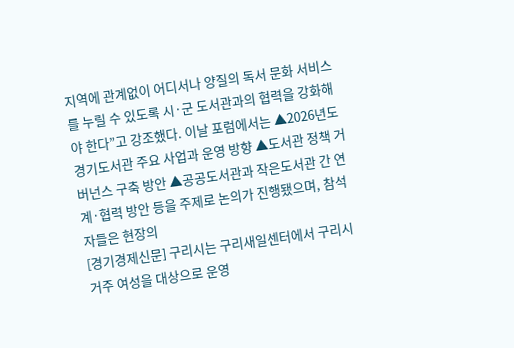지역에 관계없이 어디서나 양질의 독서 문화 서비스를 누릴 수 있도록 시·군 도서관과의 협력을 강화해야 한다”고 강조했다. 이날 포럼에서는 ▲2026년도 경기도서관 주요 사업과 운영 방향 ▲도서관 정책 거버넌스 구축 방안 ▲공공도서관과 작은도서관 간 연계·협력 방안 등을 주제로 논의가 진행됐으며, 참석자들은 현장의
[경기경제신문] 구리시는 구리새일센터에서 구리시 거주 여성을 대상으로 운영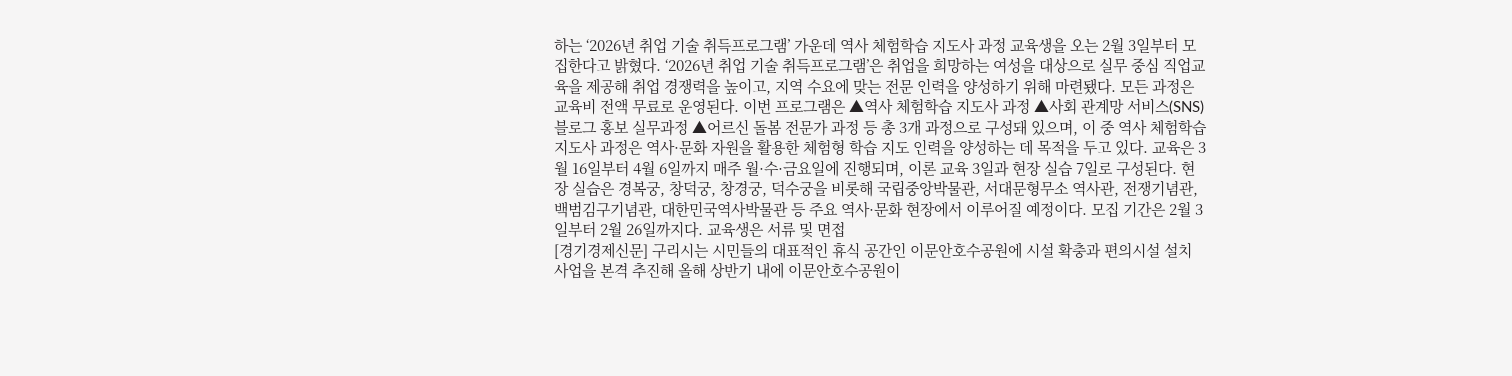하는 ‘2026년 취업 기술 취득프로그램’ 가운데 역사 체험학습 지도사 과정 교육생을 오는 2월 3일부터 모집한다고 밝혔다. ‘2026년 취업 기술 취득프로그램’은 취업을 희망하는 여성을 대상으로 실무 중심 직업교육을 제공해 취업 경쟁력을 높이고, 지역 수요에 맞는 전문 인력을 양성하기 위해 마련됐다. 모든 과정은 교육비 전액 무료로 운영된다. 이번 프로그램은 ▲역사 체험학습 지도사 과정 ▲사회 관계망 서비스(SNS) 블로그 홍보 실무과정 ▲어르신 돌봄 전문가 과정 등 총 3개 과정으로 구성돼 있으며, 이 중 역사 체험학습 지도사 과정은 역사·문화 자원을 활용한 체험형 학습 지도 인력을 양성하는 데 목적을 두고 있다. 교육은 3월 16일부터 4월 6일까지 매주 월·수·금요일에 진행되며, 이론 교육 3일과 현장 실습 7일로 구성된다. 현장 실습은 경복궁, 창덕궁, 창경궁, 덕수궁을 비롯해 국립중앙박물관, 서대문형무소 역사관, 전쟁기념관, 백범김구기념관, 대한민국역사박물관 등 주요 역사·문화 현장에서 이루어질 예정이다. 모집 기간은 2월 3일부터 2월 26일까지다. 교육생은 서류 및 면접
[경기경제신문] 구리시는 시민들의 대표적인 휴식 공간인 이문안호수공원에 시설 확충과 편의시설 설치 사업을 본격 추진해 올해 상반기 내에 이문안호수공원이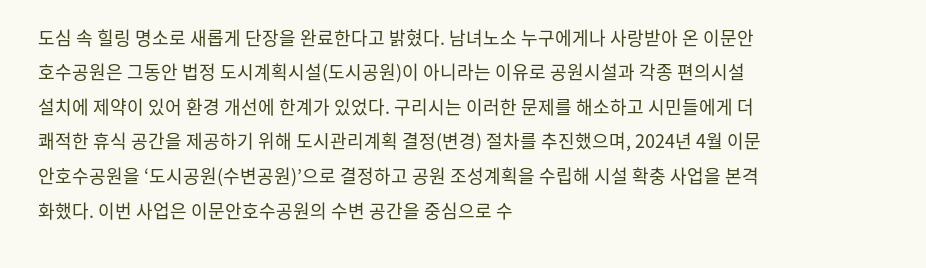도심 속 힐링 명소로 새롭게 단장을 완료한다고 밝혔다. 남녀노소 누구에게나 사랑받아 온 이문안호수공원은 그동안 법정 도시계획시설(도시공원)이 아니라는 이유로 공원시설과 각종 편의시설 설치에 제약이 있어 환경 개선에 한계가 있었다. 구리시는 이러한 문제를 해소하고 시민들에게 더 쾌적한 휴식 공간을 제공하기 위해 도시관리계획 결정(변경) 절차를 추진했으며, 2024년 4월 이문안호수공원을 ‘도시공원(수변공원)’으로 결정하고 공원 조성계획을 수립해 시설 확충 사업을 본격화했다. 이번 사업은 이문안호수공원의 수변 공간을 중심으로 수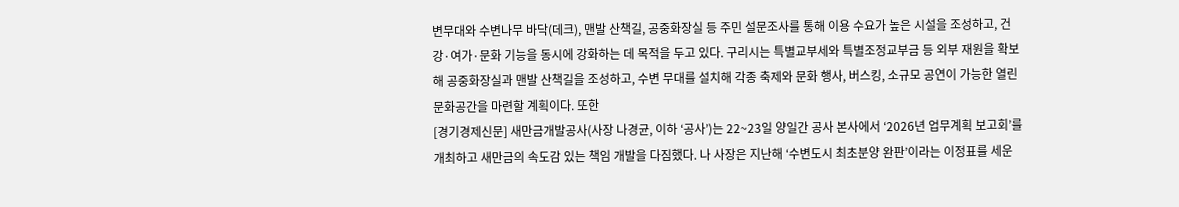변무대와 수변나무 바닥(데크), 맨발 산책길, 공중화장실 등 주민 설문조사를 통해 이용 수요가 높은 시설을 조성하고, 건강·여가·문화 기능을 동시에 강화하는 데 목적을 두고 있다. 구리시는 특별교부세와 특별조정교부금 등 외부 재원을 확보해 공중화장실과 맨발 산책길을 조성하고, 수변 무대를 설치해 각종 축제와 문화 행사, 버스킹, 소규모 공연이 가능한 열린 문화공간을 마련할 계획이다. 또한
[경기경제신문] 새만금개발공사(사장 나경균, 이하 ‘공사’)는 22~23일 양일간 공사 본사에서 ‘2026년 업무계획 보고회’를 개최하고 새만금의 속도감 있는 책임 개발을 다짐했다. 나 사장은 지난해 ‘수변도시 최초분양 완판’이라는 이정표를 세운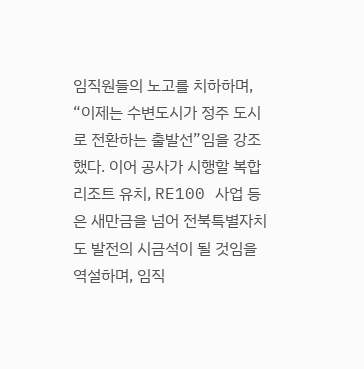임직원들의 노고를 치하하며, “이제는 수변도시가 정주 도시로 전환하는 출발선”임을 강조했다. 이어 공사가 시행할 복합리조트 유치, RE100 사업 등은 새만금을 넘어 전북특별자치도 발전의 시금석이 될 것임을 역설하며, 임직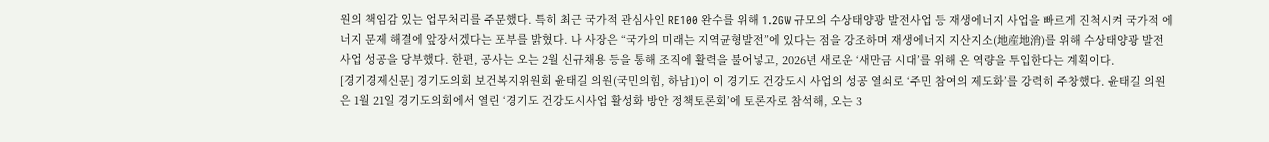원의 책임감 있는 업무처리를 주문했다. 특히 최근 국가적 관심사인 RE100 완수를 위해 1.2GW 규모의 수상태양광 발전사업 등 재생에너지 사업을 빠르게 진척시켜 국가적 에너지 문제 해결에 앞장서겠다는 포부를 밝혔다. 나 사장은 “국가의 미래는 지역균형발전”에 있다는 점을 강조하며 재생에너지 지산지소(地産地消)를 위해 수상태양광 발전사업 성공을 당부했다. 한편, 공사는 오는 2월 신규채용 등을 통해 조직에 활력을 불어넣고, 2026년 새로운 ‘새만금 시대’를 위해 온 역량을 투입한다는 계획이다.
[경기경제신문] 경기도의회 보건복지위원회 윤태길 의원(국민의힘, 하남1)이 이 경기도 건강도시 사업의 성공 열쇠로 ‘주민 참여의 제도화’를 강력히 주창했다. 윤태길 의원은 1월 21일 경기도의회에서 열린 ‘경기도 건강도시사업 활성화 방안 정책토론회’에 토론자로 참석해, 오는 3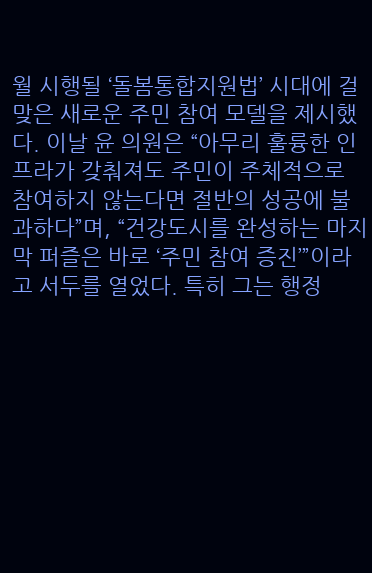월 시행될 ‘돌봄통합지원법’ 시대에 걸맞은 새로운 주민 참여 모델을 제시했다. 이날 윤 의원은 “아무리 훌륭한 인프라가 갖춰져도 주민이 주체적으로 참여하지 않는다면 절반의 성공에 불과하다”며, “건강도시를 완성하는 마지막 퍼즐은 바로 ‘주민 참여 증진’”이라고 서두를 열었다. 특히 그는 행정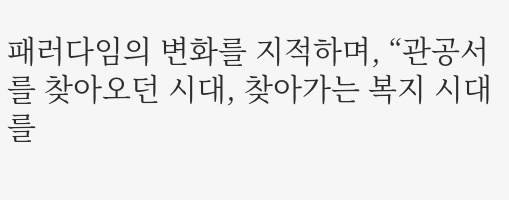패러다임의 변화를 지적하며, “관공서를 찾아오던 시대, 찾아가는 복지 시대를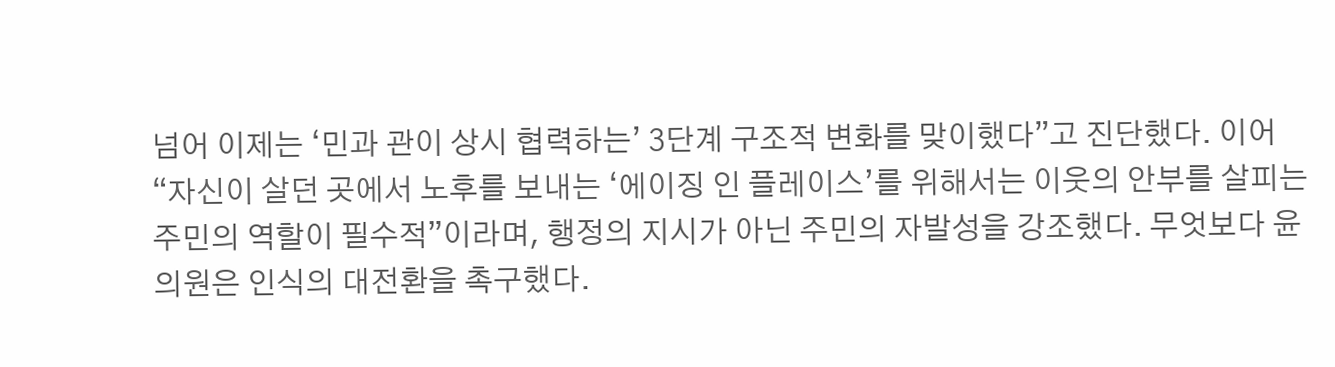넘어 이제는 ‘민과 관이 상시 협력하는’ 3단계 구조적 변화를 맞이했다”고 진단했다. 이어 “자신이 살던 곳에서 노후를 보내는 ‘에이징 인 플레이스’를 위해서는 이웃의 안부를 살피는 주민의 역할이 필수적”이라며, 행정의 지시가 아닌 주민의 자발성을 강조했다. 무엇보다 윤 의원은 인식의 대전환을 촉구했다.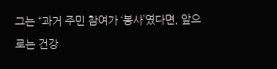그는 “과거 주민 참여가 ‘봉사’였다면, 앞으로는 건강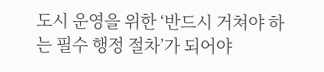도시 운영을 위한 ‘반드시 거쳐야 하는 필수 행정 절차’가 되어야